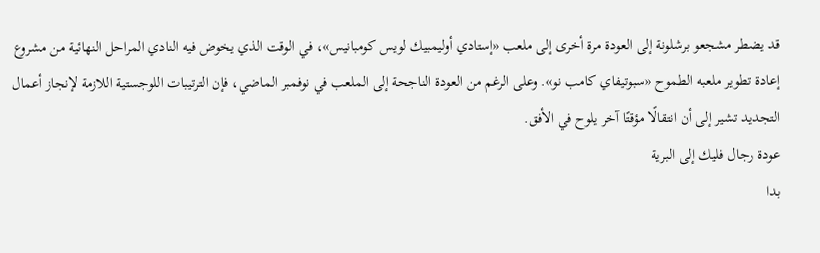قد يضطر مشجعو برشلونة إلى العودة مرة أخرى إلى ملعب «إستادي أوليمبيك لويس كومبانيس»، في الوقت الذي يخوض فيه النادي المراحل النهائية من مشروع إعادة تطوير ملعبه الطموح «سبوتيفاي كامب نو». وعلى الرغم من العودة الناجحة إلى الملعب في نوفمبر الماضي، فإن الترتيبات اللوجستية اللازمة لإنجاز أعمال التجديد تشير إلى أن انتقالًا مؤقتًا آخر يلوح في الأفق.
عودة رجال فليك إلى البرية
بدا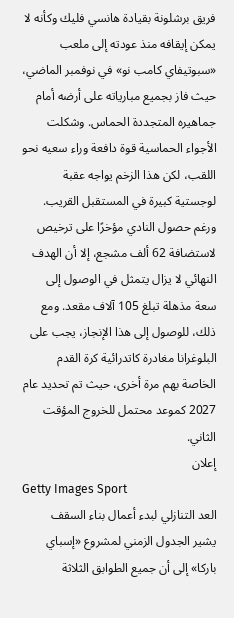فريق برشلونة بقيادة هانسي فليك وكأنه لا يمكن إيقافه منذ عودته إلى ملعب «سبوتيفاي كامب نو» في نوفمبر الماضي، حيث فاز بجميع مبارياته على أرضه أمام جماهيره المتجددة الحماس. وشكلت الأجواء الحماسية قوة دافعة وراء سعيه نحو اللقب، لكن هذا الزخم يواجه عقبة لوجستية كبيرة في المستقبل القريب. ورغم حصول النادي مؤخرًا على ترخيص لاستضافة 62 ألف مشجع، إلا أن الهدف النهائي لا يزال يتمثل في الوصول إلى سعة مذهلة تبلغ 105 آلاف مقعد. ومع ذلك، للوصول إلى هذا الإنجاز، يجب على البلوغرانا مغادرة كاتدرائية كرة القدم الخاصة بهم مرة أخرى، حيث تم تحديد عام 2027 كموعد محتمل للخروج المؤقت الثاني.
إعلان
Getty Images Sport
العد التنازلي لبدء أعمال بناء السقف
يشير الجدول الزمني لمشروع «إسباي باركا» إلى أن جميع الطوابق الثلاثة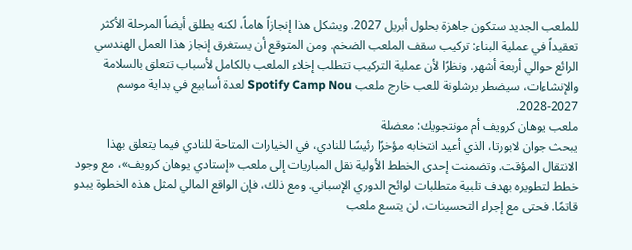للملعب الجديد ستكون جاهزة بحلول أبريل 2027. ويشكل هذا إنجازاً هاماً، لكنه يطلق أيضاً المرحلة الأكثر تعقيداً في عملية البناء: تركيب سقف الملعب الضخم. ومن المتوقع أن يستغرق إنجاز هذا العمل الهندسي الرائع حوالي أربعة أشهر. ونظرًا لأن عملية التركيب تتطلب إخلاء الملعب بالكامل لأسباب تتعلق بالسلامة والإنشاءات، سيضطر برشلونة للعب خارج ملعب Spotify Camp Nou لعدة أسابيع في بداية موسم 2027-2028.
ملعب يوهان كرويف أم مونتجويك: معضلة
يبحث جوان لابورتا، الذي أعيد انتخابه مؤخرًا رئيسًا للنادي، في الخيارات المتاحة للنادي فيما يتعلق بهذا الانتقال المؤقت. وتضمنت إحدى الخطط الأولية نقل المباريات إلى ملعب «إستادي يوهان كرويف»، مع وجود خطط لتطويره بهدف تلبية متطلبات لوائح الدوري الإسباني. ومع ذلك، فإن الواقع المالي لمثل هذه الخطوة يبدو قاتمًا. فحتى مع إجراء التحسينات، لن يتسع ملعب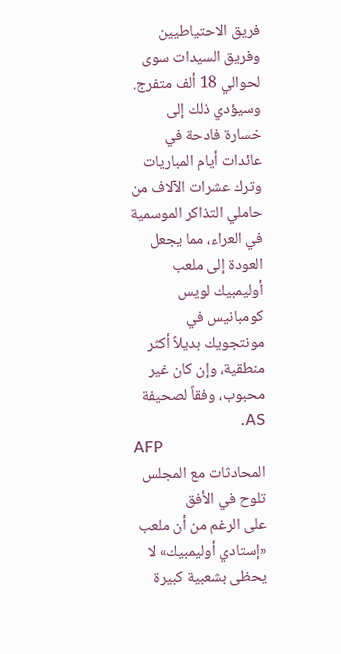فريق الاحتياطيين وفريق السيدات سوى لحوالي 18 ألف متفرج. وسيؤدي ذلك إلى خسارة فادحة في عائدات أيام المباريات وترك عشرات الآلاف من حاملي التذاكر الموسمية في العراء، مما يجعل العودة إلى ملعب أوليمبيك لويس كومبانيس في مونتجويك بديلاً أكثر منطقية، وإن كان غير محبوب، وفقاً لصحيفة AS.
AFP
المحادثات مع المجلس تلوح في الأفق
على الرغم من أن ملعب «إستادي أوليمبيك» لا يحظى بشعبية كبيرة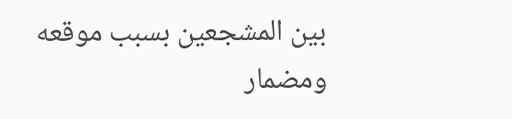بين المشجعين بسبب موقعه ومضمار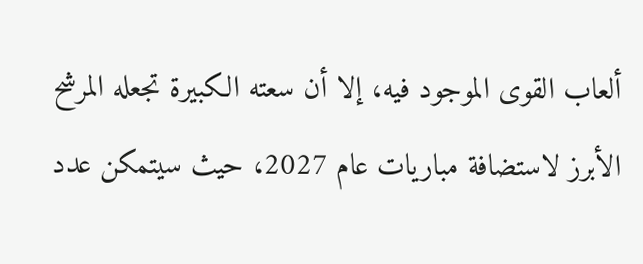ألعاب القوى الموجود فيه، إلا أن سعته الكبيرة تجعله المرشح الأبرز لاستضافة مباريات عام 2027، حيث سيتمكن عدد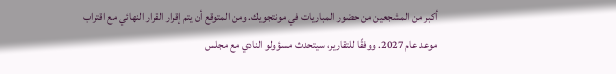أكبر من المشجعين من حضور المباريات في مونتجويك. ومن المتوقع أن يتم إقرار القرار النهائي مع اقتراب موعد عام 2027. ووفقًا للتقارير، سيتحدث مسؤولو النادي مع مجلس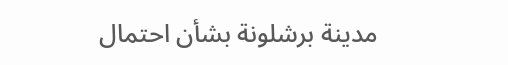مدينة برشلونة بشأن احتمال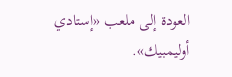العودة إلى ملعب «إستادي أوليمبيك».